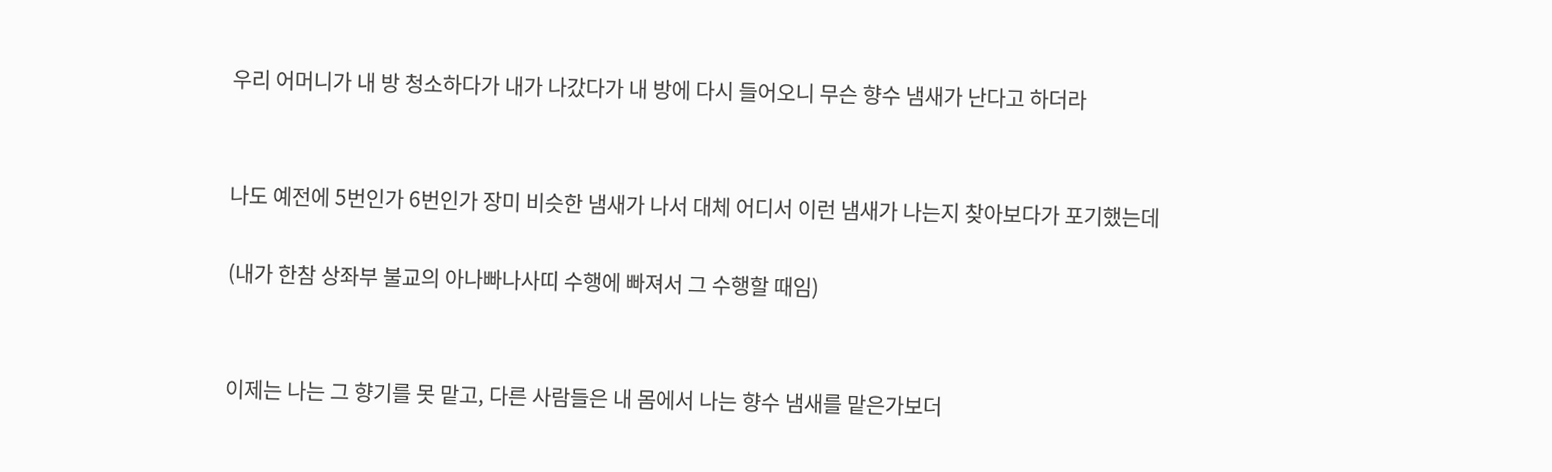우리 어머니가 내 방 청소하다가 내가 나갔다가 내 방에 다시 들어오니 무슨 향수 냄새가 난다고 하더라


나도 예전에 5번인가 6번인가 장미 비슷한 냄새가 나서 대체 어디서 이런 냄새가 나는지 찾아보다가 포기했는데

(내가 한참 상좌부 불교의 아나빠나사띠 수행에 빠져서 그 수행할 때임)


이제는 나는 그 향기를 못 맡고, 다른 사람들은 내 몸에서 나는 향수 냄새를 맡은가보더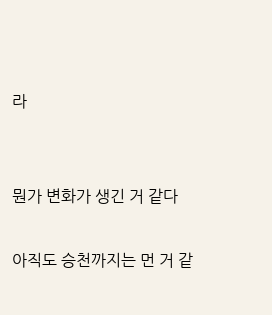라


뭔가 변화가 생긴 거 같다

아직도 승천까지는 먼 거 같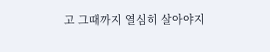고 그때까지 열심히 살아야지